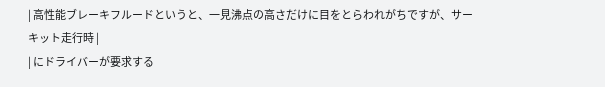| 高性能ブレーキフルードというと、一見沸点の高さだけに目をとらわれがちですが、サーキット走行時 |
| にドライバーが要求する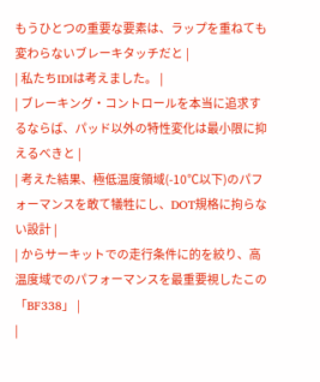もうひとつの重要な要素は、ラップを重ねても変わらないブレーキタッチだと |
| 私たちIDIは考えました。 |
| ブレーキング・コントロールを本当に追求するならば、パッド以外の特性変化は最小限に抑えるべきと |
| 考えた結果、極低温度領域(-10℃以下)のパフォーマンスを敢て犠牲にし、DOT規格に拘らない設計 |
| からサーキットでの走行条件に的を絞り、高温度域でのパフォーマンスを最重要視したこの「BF338」 |
|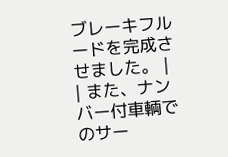ブレーキフルードを完成させました。 |
| また、ナンバー付車輌でのサー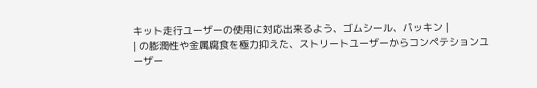キット走行ユーザーの使用に対応出来るよう、ゴムシール、パッキン |
| の膨潤性や金属腐食を極力抑えた、ストリートユーザーからコンペテションユーザー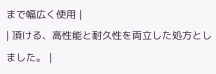まで幅広く使用 |
| 頂ける、高性能と耐久性を両立した処方としました。 |